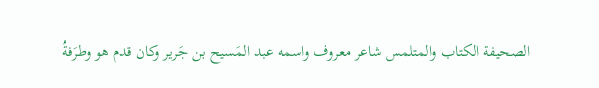الصحيفة الكتاب والمتلمس شاعر معروف واسمه عبد المَسيح بن جَرير وكان قدم هو وطرَفةُ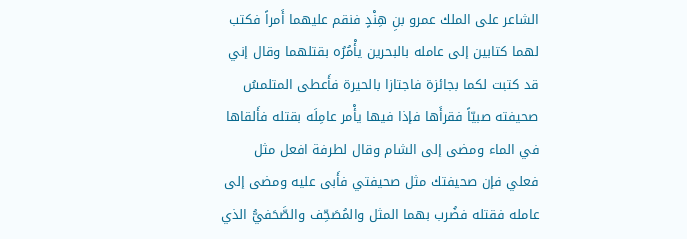الشاعر على الملك عمرو بنِ هِنْدٍ فنقم عليهما أَمراً فكتب لهما كتابين إلى عامله بالبحرين يأْمُرُه بقتلهما وقال إني قد كتبت لكما بجائزة فاجتازا بالحيرة فأَعطى المتلمسُ صحيفته صبيّاً فقرأَها فإذا فيها يأْمر عامِلَه بقتله فأَلقاها في الماء ومضى إلى الشام وقال لطرفة افعل مثل فعلي فإن صحيفتك مثل صحيفتي فأَبى عليه ومضى إلى عامله فقتله فضُرب بهما المثل والمُصَحِّف والصَّحَفيُّ الذي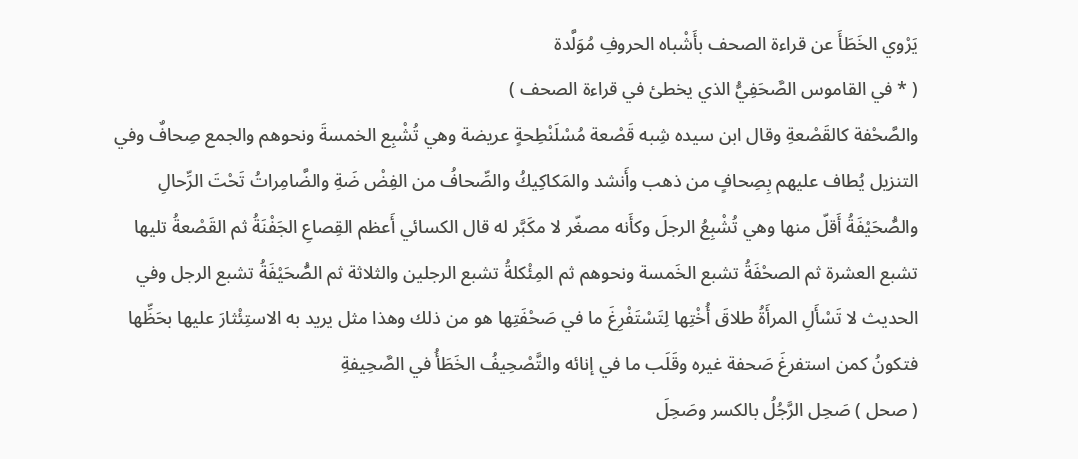يَرْوي الخَطَأَ عن قراءة الصحف بأَشْباه الحروفِ مُوَلَّدة
( * في القاموس الصَّحَفِيُّ الذي يخطئ في قراءة الصحف )
والصَّحْفة كالقَصْعةِ وقال ابن سيده شِبه قَصْعة مُسْلَنْطِحةٍ عريضة وهي تُشْبِع الخمسةَ ونحوهم والجمع صِحافٌ وفي التنزيل يُطاف عليهم بِصِحافٍ من ذهب وأَنشد والمَكاكِيكُ والصِّحافُ من الفِضْ ضَةِ والضَّامِراتُ تَحْتَ الرِّحالِ والصُّحَيْفَةُ أَقلّ منها وهي تُشْبِعُ الرجلَ وكأَنه مصغّر لا مكَبَّر له قال الكسائي أَعظم القِصاعِ الجَفْنَةُ ثم القَصْعةُ تليها تشبع العشرة ثم الصحْفَةُ تشبع الخَمسة ونحوهم ثم المِئْكلةُ تشبع الرجلين والثلاثة ثم الصُّحَيْفَةُ تشبع الرجل وفي الحديث لا تَسْأَلِ المرأَةُ طلاقَ أُخْتِها لِتَسْتَفْرِغَ ما في صَحْفَتِها هو من ذلك وهذا مثل يريد به الاستِئْثارَ عليها بحَظِّها فتكونُ كمن استفرغَ صَحفة غيره وقَلَب ما في إنائه والتَّصْحِيفُ الخَطَأُ في الصَّحِيفةِ
( صحل ) صَحِل الرَّجُلُ بالكسر وصَحِلَ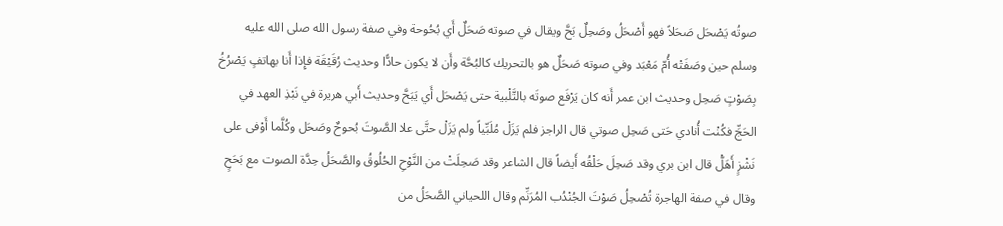صوتُه يَصْحَل صَحَلاً فهو أَصْحَلُ وصَحِلٌ بَحَّ ويقال في صوته صَحَلٌ أَي بُحُوحة وفي صفة رسول الله صلى الله عليه وسلم حين وصَفَتْه أُمّ مَعْبَد وفي صوته صَحَلٌ هو بالتحريك كالبُحَّة وأَن لا يكون حادًّا وحديث رُقَيْقَة فإِذا أَنا بهاتفٍ يَصْرُخُ بِصَوْتٍ صَحِل وحديث ابن عمر أَنه كان يَرْفَع صوتَه بالتَّلْبية حتى يَصْحَل أَي يَبَحَّ وحديث أَبي هريرة في نَبْذِ العهد في الحَجِّ فكُنْت أُنادي حَتى صَحِل صوتي قال الراجز فلم يَزَلْ مُلَبِّياً ولم يَزَلْ حتَّى علا الصَّوتَ بُحوحٌ وصَحَل وكُلَّما أَوْفى على نَشْزٍ أَهَلّْ قال ابن بري وقد صَحِلَ حَلْقُه أَيضاً قال الشاعر وقد صَحِلَتْ من النَّوْحِ الحُلُوقُ والصَّحَلُ حِدَّة الصوت مع بَحَحٍ وقال في صفة الهاجرة تُصْحِلُ صَوْتَ الجُنْدُب المُرَنِّم وقال اللحياني الصَّحَلُ من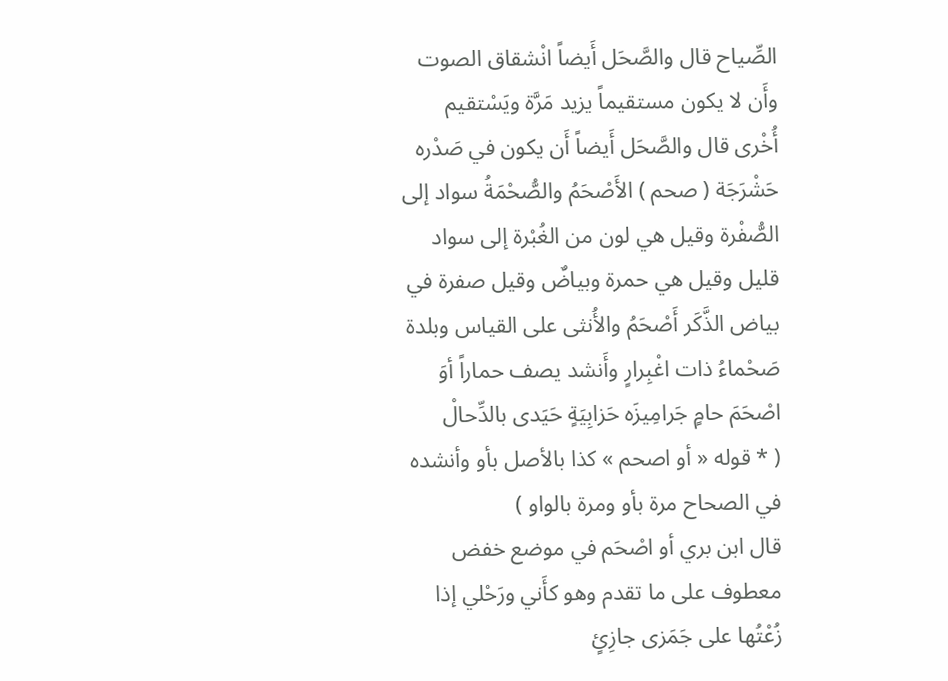الصِّياح قال والصَّحَل أَيضاً انْشقاق الصوت وأَن لا يكون مستقيماً يزيد مَرَّة ويَسْتقيم أُخْرى قال والصَّحَل أَيضاً أَن يكون في صَدْره حَشْرَجَة ( صحم ) الأَصْحَمُ والصُّحْمَةُ سواد إلى الصُّفْرة وقيل هي لون من الغُبْرة إلى سواد قليل وقيل هي حمرة وبياضٌ وقيل صفرة في بياض الذَّكَر أَصْحَمُ والأُنثى على القياس وبلدة صَحْماءُ ذات اغْبِرارٍ وأَنشد يصف حماراً أوَ اصْحَمَ حامٍ جَرامِيزَه حَزابِيَةٍ حَيَدى بالدِّحالْ
( * قوله « أو اصحم » كذا بالأصل بأو وأنشده في الصحاح مرة بأو ومرة بالواو )
قال ابن بري أو اصْحَم في موضع خفض معطوف على ما تقدم وهو كأَني ورَحْلي إذا زُعْتُها على جَمَزى جازِئٍ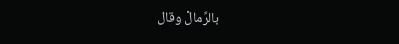بالرِّمالْ وقال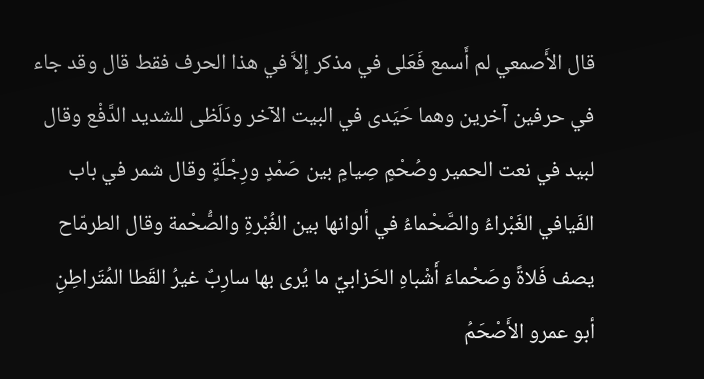قال الأَصمعي لم أَسمع فَعَلى في مذكر إلاَّ في هذا الحرف فقط قال وقد جاء في حرفين آخرين وهما حَيَدى في البيت الآخر ودَلَظى للشديد الدَّفْع وقال لبيد في نعت الحمير وصُحْمٍ صِيامٍ بين صَمْدٍ ورِجْلَةٍ وقال شمر في باب الفَيافي الغَبْراءُ والصَّحْماءُ في ألوانها بين الغُبْرةِ والصُّحْمة وقال الطرمّاح يصف فَلاةً وصَحْماءَ أَشْباهِ الحَزابيِّ ما يُرى بها سارِبٌ غيرُ القَطا المُتَراطِنِ أبو عمرو الأَصْحَمُ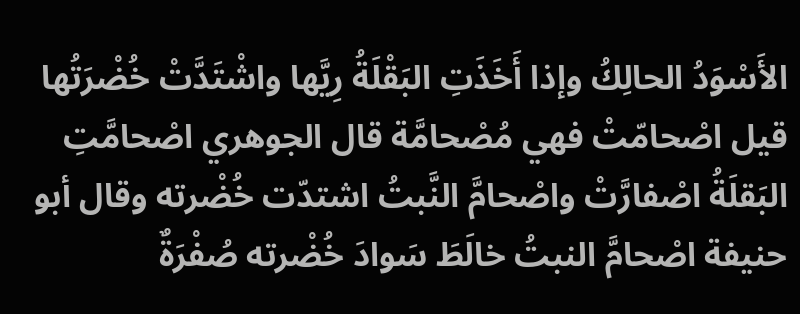الأَسْوَدُ الحالِكُ وإذا أَخَذَتِ البَقْلَةُ رِيَّها واشْتَدَّتْ خُضْرَتُها قيل اصْحامّتْ فهي مُصْحامَّة قال الجوهري اصْحامَّتِ البَقلَةُ اصْفارَّتْ واصْحامَّ النَّبتُ اشتدّت خُضْرته وقال أبو حنيفة اصْحامَّ النبتُ خالَطَ سَوادَ خُضْرته صُفْرَةٌ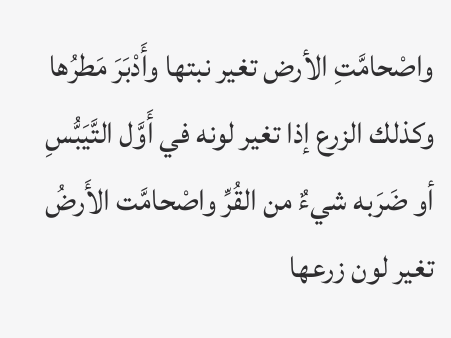واصْحامَّتِ الأرض تغير نبتها وأَدْبَرَ مَطرُها وكذلك الزرع إذا تغير لونه في أَوَّل التَّيَبُّسِ أو ضَرَبه شيءٌ من القُرِّ واصْحامَّت الأَرضُ تغير لون زرعها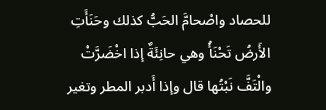للحصاد واصْحامَّ الحَبُّ كذلك وحَنَأَتِ الأَرضُ تَحْنَأُ وهي حانِئَةٌ إذا اخْضَرَّتْ والْتَفَّ نَبْتُها قال وإذا أَدبر المطر وتغير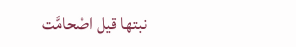نبتها قيل اصْحامَّت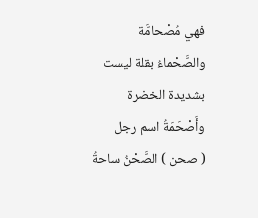فهي مُصْحامَّة والصَّحْماءُ بقلة ليست بشديدة الخضرة وأَصْحَمَةُ اسم رجل
( صحن ) الصَّحْنُ ساحةُ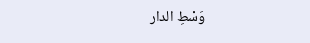وَسْطِ الدار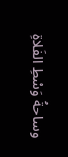وساحةُ وَسْطِ الفَلاةِ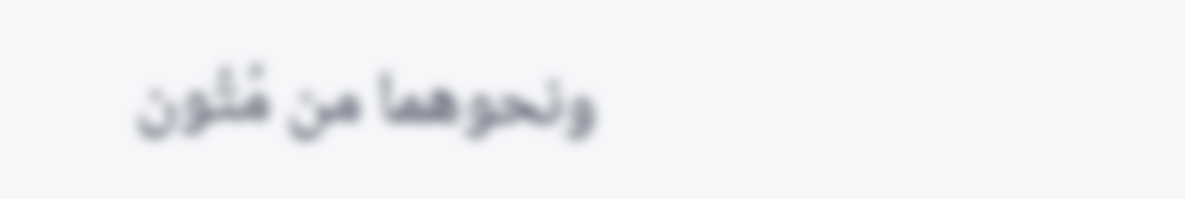ونحوهما من مُتُون